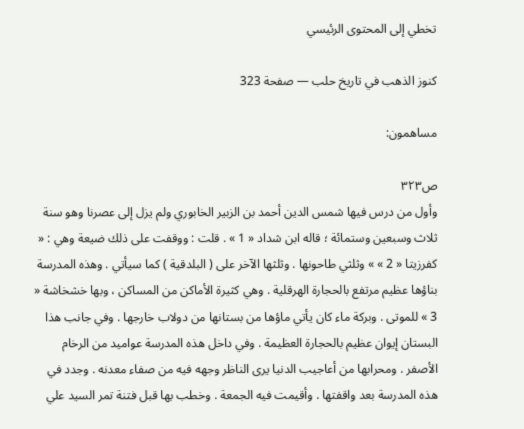تخطي إلى المحتوى الرئيسي

كنوز الذهب في تاريخ حلب — صفحة 323

مساهمون:

ص٣٢٣
وأول من درس فيها شمس الدين أحمد بن الزبير الخابوري ولم يزل إلى عصرنا وهو سنة ثلاث وسبعين وستمائة ؛ قاله ابن شداد « 1 » . قلت : ووقفت على ذلك ضيعة وهي : « كفرزيتا « 2 » » وثلثي طاحونها . وثلثها الآخر على ( البلدقية ) كما سيأتي . وهذه المدرسة بناؤها عظيم مرتفع بالحجارة الهرقلية . وهي كثيرة الأماكن من المساكن ، وبها خشخاشة « 3 » للموتى . وبركة ماء كان يأتي ماؤها من بستانها من دولاب خارجها . وفي جانب هذا البستان إيوان عظيم بالحجارة العظيمة . وفي داخل هذه المدرسة عواميد من الرخام الأصفر . ومحرابها من أعاجيب الدنيا يرى الناظر وجهه فيه من صفاء معدنه . وجدد في هذه المدرسة بعد واقفتها . وأقيمت فيه الجمعة . وخطب بها قبل فتنة تمر السيد علي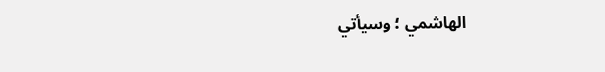الهاشمي ؛ وسيأتي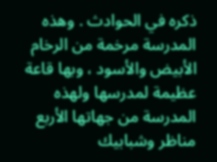ذكره في الحوادث . وهذه المدرسة مرخمة من الرخام الأبيض والأسود ، وبها قاعة عظيمة لمدرسها ولهذه المدرسة من جهاتها الأربع مناظر وشبابيك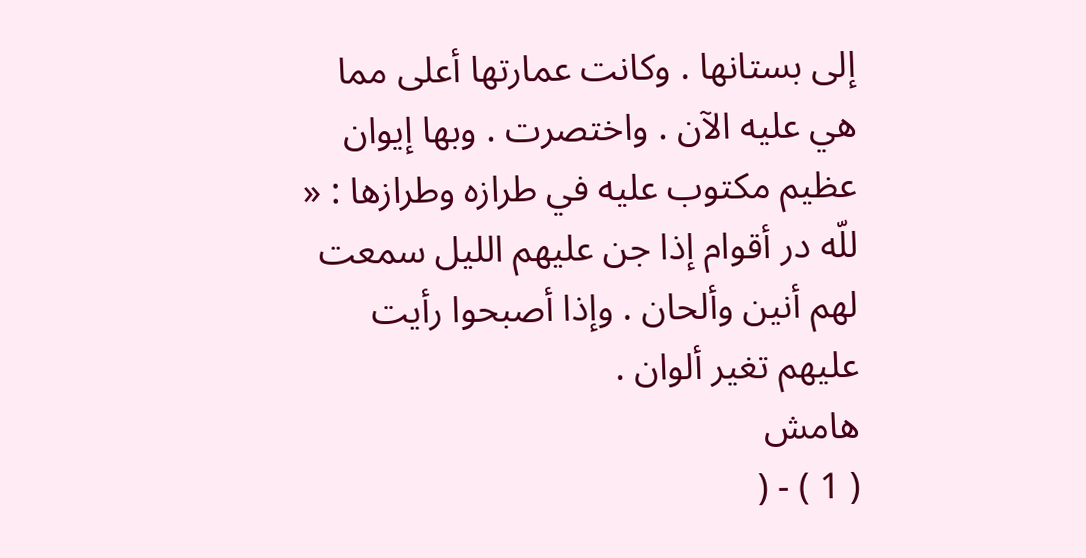إلى بستانها . وكانت عمارتها أعلى مما هي عليه الآن . واختصرت . وبها إيوان عظيم مكتوب عليه في طرازه وطرازها : « للّه در أقوام إذا جن عليهم الليل سمعت لهم أنين وألحان . وإذا أصبحوا رأيت عليهم تغير ألوان .
هامش
( 1 ) - (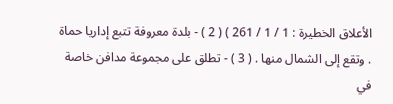الأعلاق الخطيرة : 1 / 1 / 261 ) ( 2 ) - بلدة معروفة تتبع إداريا حماة . وتقع إلى الشمال منها . ( 3 ) - تطلق على مجموعة مدافن خاصة في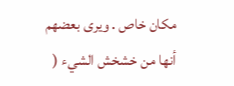مكان خاص . ويرى بعضهم أنها من خشخش الشيء (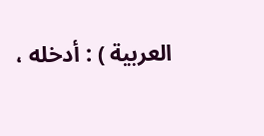العربية ) : أدخله ،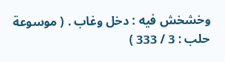وخشخش فيه : دخل وغاب . ( موسوعة حلب : 3 / 333 )